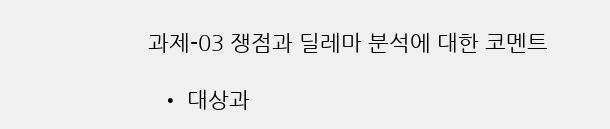과제-03 쟁점과 딜레마 분석에 대한 코멘트

  • 대상과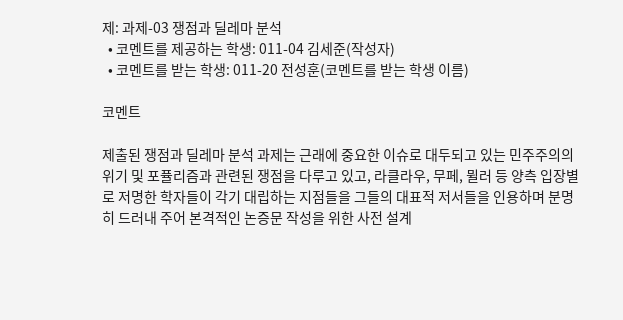제: 과제-03 쟁점과 딜레마 분석
  • 코멘트를 제공하는 학생: 011-04 김세준(작성자)
  • 코멘트를 받는 학생: 011-20 전성훈(코멘트를 받는 학생 이름)

코멘트

제출된 쟁점과 딜레마 분석 과제는 근래에 중요한 이슈로 대두되고 있는 민주주의의 위기 및 포퓰리즘과 관련된 쟁점을 다루고 있고, 라클라우, 무페, 뮐러 등 양측 입장별로 저명한 학자들이 각기 대립하는 지점들을 그들의 대표적 저서들을 인용하며 분명히 드러내 주어 본격적인 논증문 작성을 위한 사전 설계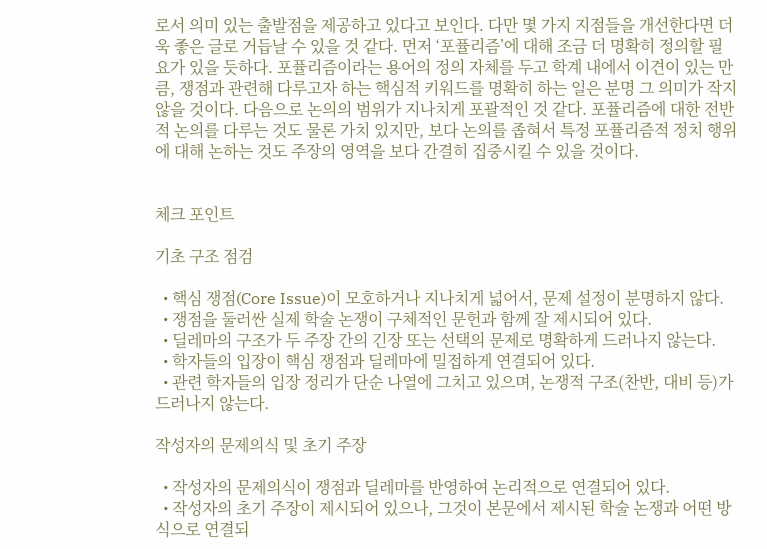로서 의미 있는 출발점을 제공하고 있다고 보인다. 다만 몇 가지 지점들을 개선한다면 더욱 좋은 글로 거듭날 수 있을 것 같다. 먼저 ‘포퓰리즘’에 대해 조금 더 명확히 정의할 필요가 있을 듯하다. 포퓰리즘이라는 용어의 정의 자체를 두고 학계 내에서 이견이 있는 만큼, 쟁점과 관련해 다루고자 하는 핵심적 키워드를 명확히 하는 일은 분명 그 의미가 작지 않을 것이다. 다음으로 논의의 범위가 지나치게 포괄적인 것 같다. 포퓰리즘에 대한 전반적 논의를 다루는 것도 물론 가치 있지만, 보다 논의를 좁혀서 특정 포퓰리즘적 정치 행위에 대해 논하는 것도 주장의 영역을 보다 간결히 집중시킬 수 있을 것이다.


체크 포인트

기초 구조 점검

  • 핵심 쟁점(Core Issue)이 모호하거나 지나치게 넓어서, 문제 설정이 분명하지 않다.
  • 쟁점을 둘러싼 실제 학술 논쟁이 구체적인 문헌과 함께 잘 제시되어 있다.
  • 딜레마의 구조가 두 주장 간의 긴장 또는 선택의 문제로 명확하게 드러나지 않는다.
  • 학자들의 입장이 핵심 쟁점과 딜레마에 밀접하게 연결되어 있다.
  • 관련 학자들의 입장 정리가 단순 나열에 그치고 있으며, 논쟁적 구조(찬반, 대비 등)가 드러나지 않는다.

작성자의 문제의식 및 초기 주장

  • 작성자의 문제의식이 쟁점과 딜레마를 반영하여 논리적으로 연결되어 있다.
  • 작성자의 초기 주장이 제시되어 있으나, 그것이 본문에서 제시된 학술 논쟁과 어떤 방식으로 연결되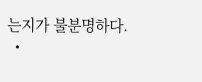는지가 불분명하다.
  •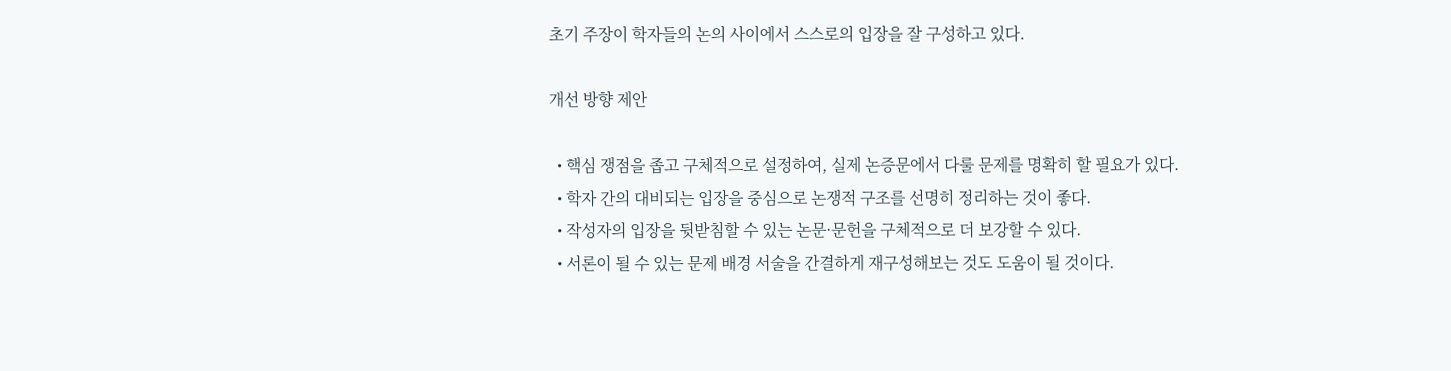초기 주장이 학자들의 논의 사이에서 스스로의 입장을 잘 구성하고 있다.

개선 방향 제안

  • 핵심 쟁점을 좁고 구체적으로 설정하여, 실제 논증문에서 다룰 문제를 명확히 할 필요가 있다.
  • 학자 간의 대비되는 입장을 중심으로 논쟁적 구조를 선명히 정리하는 것이 좋다.
  • 작성자의 입장을 뒷받침할 수 있는 논문·문헌을 구체적으로 더 보강할 수 있다.
  • 서론이 될 수 있는 문제 배경 서술을 간결하게 재구성해보는 것도 도움이 될 것이다.